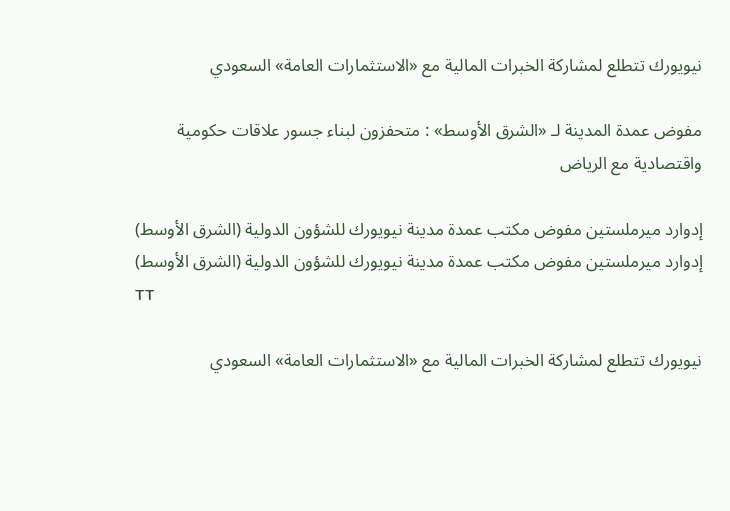نيويورك تتطلع لمشاركة الخبرات المالية مع «الاستثمارات العامة» السعودي

مفوض عمدة المدينة لـ «الشرق الأوسط» : متحفزون لبناء جسور علاقات حكومية واقتصادية مع الرياض

إدوارد ميرملستين مفوض مكتب عمدة مدينة نيويورك للشؤون الدولية (الشرق الأوسط)
إدوارد ميرملستين مفوض مكتب عمدة مدينة نيويورك للشؤون الدولية (الشرق الأوسط)
TT

نيويورك تتطلع لمشاركة الخبرات المالية مع «الاستثمارات العامة» السعودي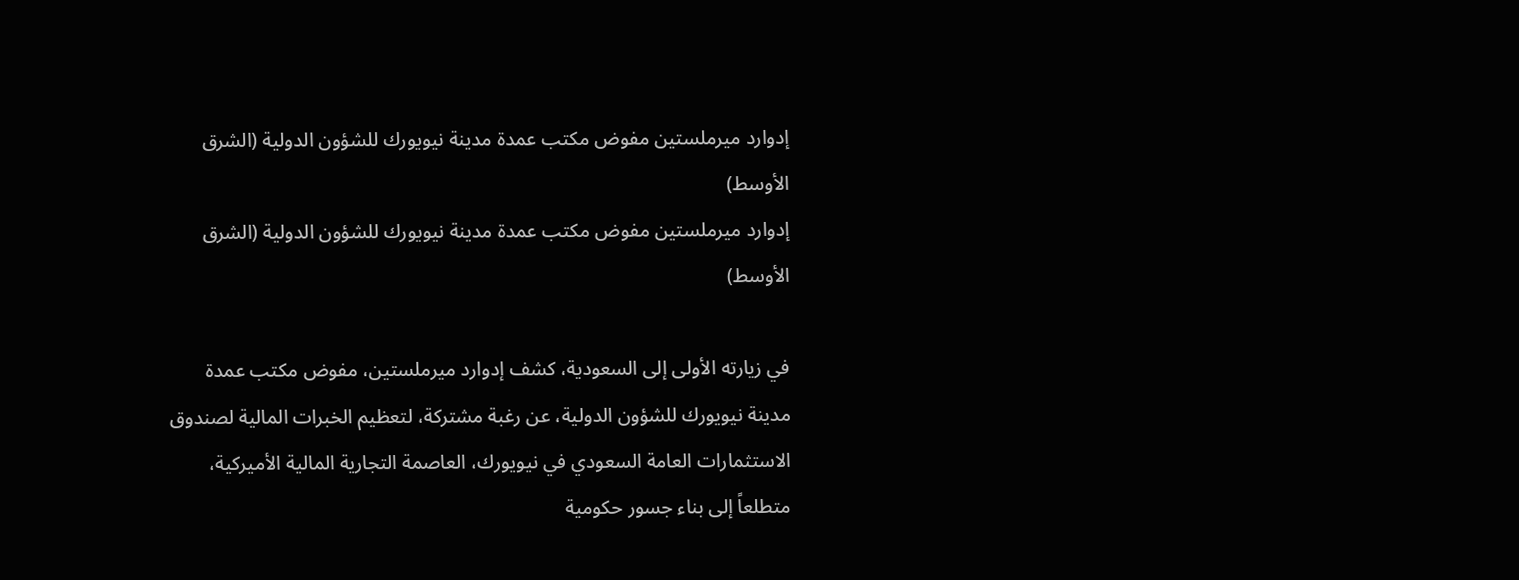إدوارد ميرملستين مفوض مكتب عمدة مدينة نيويورك للشؤون الدولية (الشرق الأوسط)
إدوارد ميرملستين مفوض مكتب عمدة مدينة نيويورك للشؤون الدولية (الشرق الأوسط)

في زيارته الأولى إلى السعودية، كشف إدوارد ميرملستين، مفوض مكتب عمدة مدينة نيويورك للشؤون الدولية، عن رغبة مشتركة، لتعظيم الخبرات المالية لصندوق الاستثمارات العامة السعودي في نيويورك، العاصمة التجارية المالية الأميركية، متطلعاً إلى بناء جسور حكومية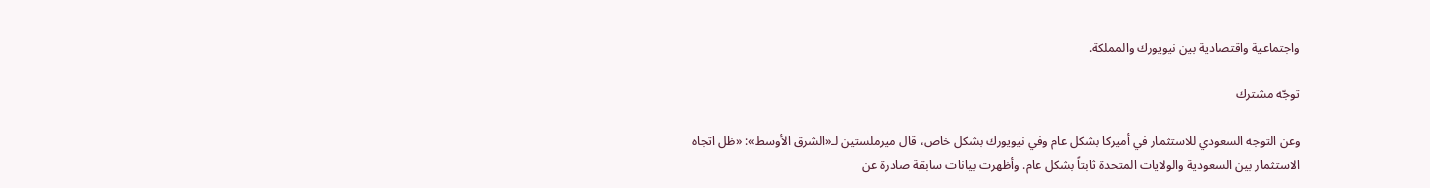واجتماعية واقتصادية بين نيويورك والمملكة.

توجّه مشترك

وعن التوجه السعودي للاستثمار في أميركا بشكل عام وفي نيويورك بشكل خاص، قال ميرملستين لـ«الشرق الأوسط»: «ظل اتجاه الاستثمار بين السعودية والولايات المتحدة ثابتاً بشكل عام. وأظهرت بيانات سابقة صادرة عن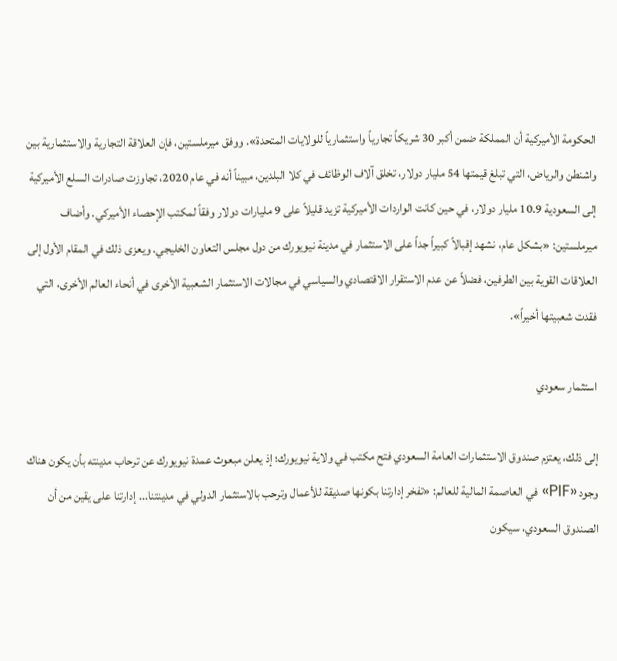الحكومة الأميركية أن المملكة ضمن أكبر 30 شريكاً تجارياً واستثمارياً للولايات المتحدة». ووفق ميرملستين، فإن العلاقة التجارية والاستثمارية بين واشنطن والرياض، التي تبلغ قيمتها 54 مليار دولار، تخلق آلاف الوظائف في كلا البلدين، مبيناً أنه في عام 2020، تجاوزت صادرات السلع الأميركية إلى السعودية 10.9 مليار دولار، في حين كانت الواردات الأميركية تزيد قليلاً على 9 مليارات دولار وفقاً لمكتب الإحصاء الأميركي. وأضاف ميرملستين: «بشكل عام، نشهد إقبالاً كبيراً جداً على الاستثمار في مدينة نيويورك من دول مجلس التعاون الخليجي. ويعزى ذلك في المقام الأول إلى العلاقات القوية بين الطرفين، فضلاً عن عدم الاستقرار الاقتصادي والسياسي في مجالات الاستثمار الشعبية الأخرى في أنحاء العالم الأخرى، التي فقدت شعبيتها أخيراً».

استثمار سعودي

إلى ذلك، يعتزم صندوق الاستثمارات العامة السعودي فتح مكتب في ولاية نيويورك؛ إذ يعلن مبعوث عمدة نيويورك عن ترحاب مدينته بأن يكون هناك وجود «PIF» في العاصمة المالية للعالم: «تفخر إدارتنا بكونها صديقة للأعمال وترحب بالاستثمار الدولي في مدينتنا... إدارتنا على يقين من أن الصندوق السعودي، سيكون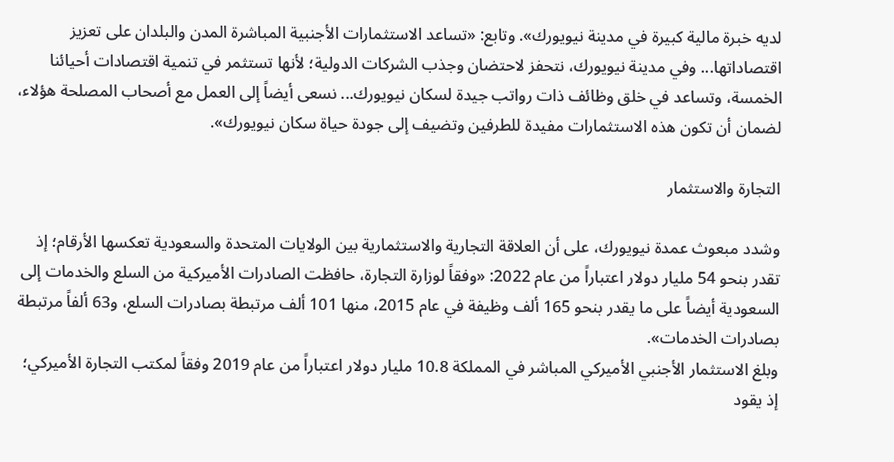لديه خبرة مالية كبيرة في مدينة نيويورك». وتابع: «تساعد الاستثمارات الأجنبية المباشرة المدن والبلدان على تعزيز اقتصاداتها... وفي مدينة نيويورك، نتحفز لاحتضان وجذب الشركات الدولية؛ لأنها تستثمر في تنمية اقتصادات أحيائنا الخمسة، وتساعد في خلق وظائف ذات رواتب جيدة لسكان نيويورك... نسعى أيضاً إلى العمل مع أصحاب المصلحة هؤلاء، لضمان أن تكون هذه الاستثمارات مفيدة للطرفين وتضيف إلى جودة حياة سكان نيويورك».

التجارة والاستثمار

وشدد مبعوث عمدة نيويورك، على أن العلاقة التجارية والاستثمارية بين الولايات المتحدة والسعودية تعكسها الأرقام؛ إذ تقدر بنحو 54 مليار دولار اعتباراً من عام 2022: «وفقاً لوزارة التجارة، حافظت الصادرات الأميركية من السلع والخدمات إلى السعودية أيضاً على ما يقدر بنحو 165 ألف وظيفة في عام 2015، منها 101 ألف مرتبطة بصادرات السلع، و63 ألفاً مرتبطة بصادرات الخدمات».
وبلغ الاستثمار الأجنبي الأميركي المباشر في المملكة 10.8 مليار دولار اعتباراً من عام 2019 وفقاً لمكتب التجارة الأميركي؛ إذ يقود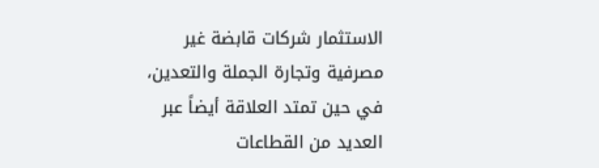الاستثمار شركات قابضة غير مصرفية وتجارة الجملة والتعدين، في حين تمتد العلاقة أيضاً عبر العديد من القطاعات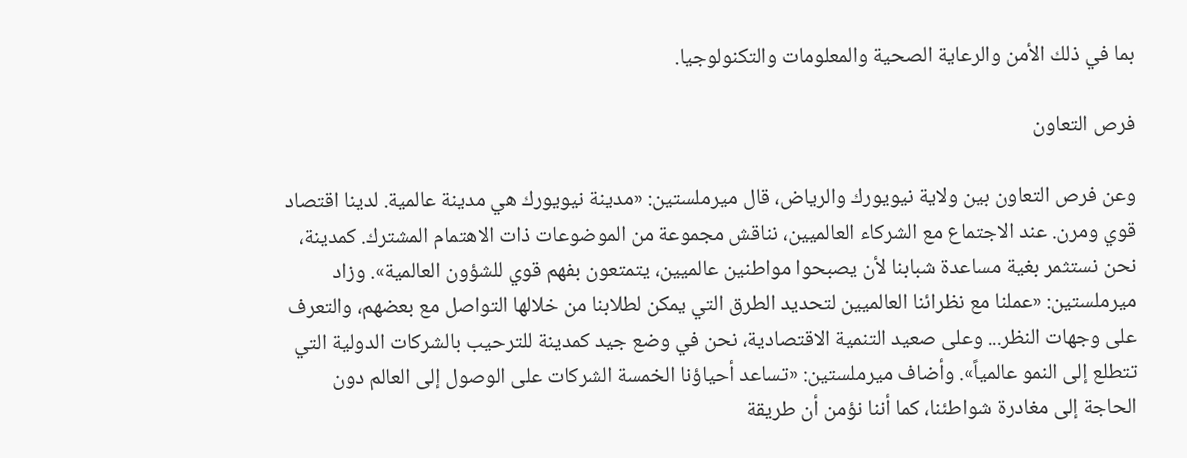بما في ذلك الأمن والرعاية الصحية والمعلومات والتكنولوجيا.

فرص التعاون

وعن فرص التعاون بين ولاية نيويورك والرياض، قال ميرملستين: «مدينة نيويورك هي مدينة عالمية. لدينا اقتصاد قوي ومرن. عند الاجتماع مع الشركاء العالميين، نناقش مجموعة من الموضوعات ذات الاهتمام المشترك. كمدينة، نحن نستثمر بغية مساعدة شبابنا لأن يصبحوا مواطنين عالميين، يتمتعون بفهم قوي للشؤون العالمية». وزاد ميرملستين: «عملنا مع نظرائنا العالميين لتحديد الطرق التي يمكن لطلابنا من خلالها التواصل مع بعضهم، والتعرف على وجهات النظر... وعلى صعيد التنمية الاقتصادية، نحن في وضع جيد كمدينة للترحيب بالشركات الدولية التي تتطلع إلى النمو عالمياً». وأضاف ميرملستين: «تساعد أحياؤنا الخمسة الشركات على الوصول إلى العالم دون الحاجة إلى مغادرة شواطئنا، كما أننا نؤمن أن طريقة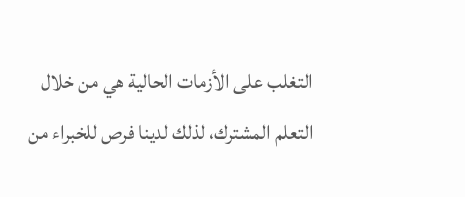التغلب على الأزمات الحالية هي من خلال التعلم المشترك، لذلك لدينا فرص للخبراء من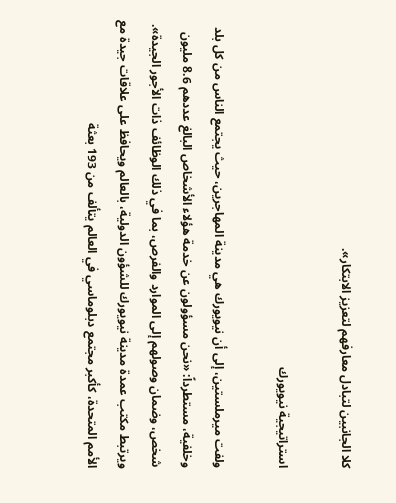كلا الجانبين لتبادل معارفهم لتعزيز الابتكار».

استراتيجية نيويورك

ولفت ميرملستين، إلى أن نيويورك هي مدينة المهاجرين، حيث يجتمع الناس من كل بلد وخلفية، مستطرداً: «نحن مسؤولون عن خدمة هؤلاء الأشخاص البالغ عددهم 8.6 مليون شخص، وضمان وصولهم إلى الموارد والفرص، بما في ذلك الوظائف ذات الأجور الجيدة».
ويرتبط مكتب عمدة مدينة نيويورك للشؤون الدولية، بالعالم ويحافظ على علاقات جيدة مع الأمم المتحدة، كأكبر مجتمع دبلوماسي في العالم يتألف من 193 بعثة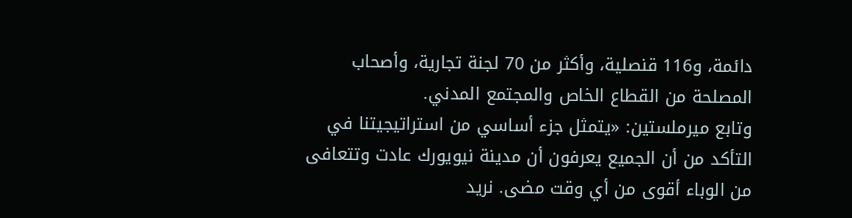دائمة، و116 قنصلية، وأكثر من 70 لجنة تجارية، وأصحاب المصلحة من القطاع الخاص والمجتمع المدني.
وتابع ميرملستين: «يتمثل جزء أساسي من استراتيجيتنا في التأكد من أن الجميع يعرفون أن مدينة نيويورك عادت وتتعافى من الوباء أقوى من أي وقت مضى. نريد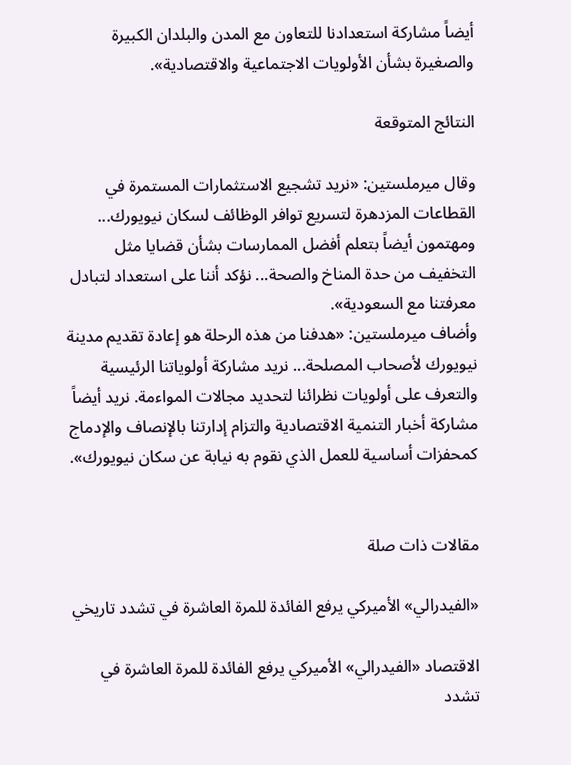أيضاً مشاركة استعدادنا للتعاون مع المدن والبلدان الكبيرة والصغيرة بشأن الأولويات الاجتماعية والاقتصادية».

النتائج المتوقعة

وقال ميرملستين: «نريد تشجيع الاستثمارات المستمرة في القطاعات المزدهرة لتسريع توافر الوظائف لسكان نيويورك... ومهتمون أيضاً بتعلم أفضل الممارسات بشأن قضايا مثل التخفيف من حدة المناخ والصحة... نؤكد أننا على استعداد لتبادل معرفتنا مع السعودية».
وأضاف ميرملستين: «هدفنا من هذه الرحلة هو إعادة تقديم مدينة نيويورك لأصحاب المصلحة... نريد مشاركة أولوياتنا الرئيسية والتعرف على أولويات نظرائنا لتحديد مجالات المواءمة. نريد أيضاً مشاركة أخبار التنمية الاقتصادية والتزام إدارتنا بالإنصاف والإدماج كمحفزات أساسية للعمل الذي نقوم به نيابة عن سكان نيويورك».


مقالات ذات صلة

«الفيدرالي» الأميركي يرفع الفائدة للمرة العاشرة في تشدد تاريخي

الاقتصاد «الفيدرالي» الأميركي يرفع الفائدة للمرة العاشرة في تشدد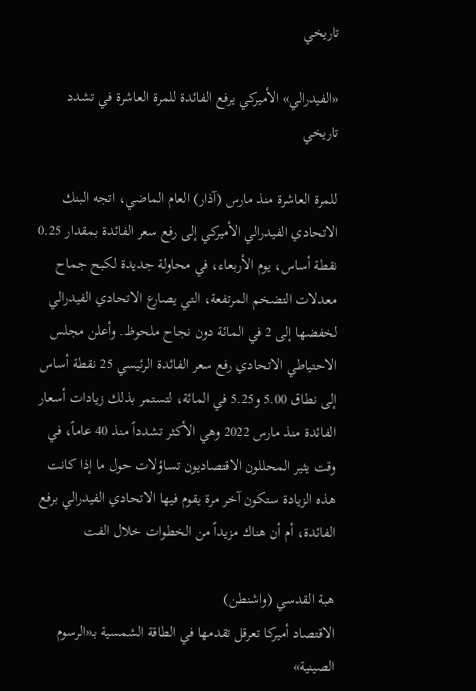تاريخي

«الفيدرالي» الأميركي يرفع الفائدة للمرة العاشرة في تشدد تاريخي

للمرة العاشرة منذ مارس (آذار) العام الماضي، اتجه البنك الاتحادي الفيدرالي الأميركي إلى رفع سعر الفائدة بمقدار 0.25 نقطة أساس، يوم الأربعاء، في محاولة جديدة لكبح جماح معدلات التضخم المرتفعة، التي يصارع الاتحادي الفيدرالي لخفضها إلى 2 في المائة دون نجاح ملحوظ. وأعلن مجلس الاحتياطي الاتحادي رفع سعر الفائدة الرئيسي 25 نقطة أساس إلى نطاق 5.00 و5.25 في المائة، لتستمر بذلك زيادات أسعار الفائدة منذ مارس 2022 وهي الأكثر تشدداً منذ 40 عاماً، في وقت يثير المحللون الاقتصاديون تساؤلات حول ما إذا كانت هذه الزيادة ستكون آخر مرة يقوم فيها الاتحادي الفيدرالي برفع الفائدة، أم أن هناك مزيداً من الخطوات خلال الفت

هبة القدسي (واشنطن)
الاقتصاد أميركا تعرقل تقدمها في الطاقة الشمسية بـ«الرسوم الصينية»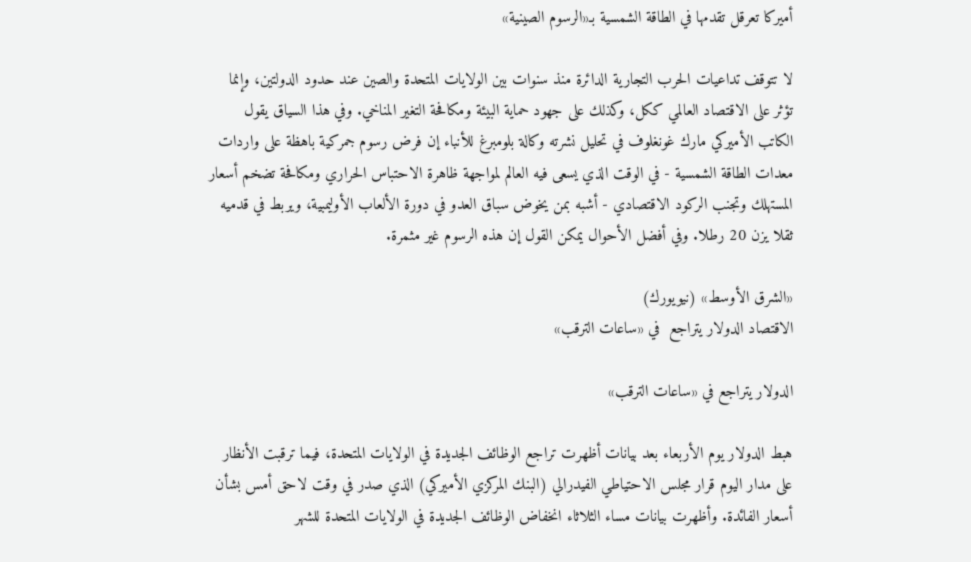أميركا تعرقل تقدمها في الطاقة الشمسية بـ«الرسوم الصينية»

لا تتوقف تداعيات الحرب التجارية الدائرة منذ سنوات بين الولايات المتحدة والصين عند حدود الدولتين، وإنما تؤثر على الاقتصاد العالمي ككل، وكذلك على جهود حماية البيئة ومكافحة التغير المناخي. وفي هذا السياق يقول الكاتب الأميركي مارك غونغلوف في تحليل نشرته وكالة بلومبرغ للأنباء إن فرض رسوم جمركية باهظة على واردات معدات الطاقة الشمسية - في الوقت الذي يسعى فيه العالم لمواجهة ظاهرة الاحتباس الحراري ومكافحة تضخم أسعار المستهلك وتجنب الركود الاقتصادي - أشبه بمن يخوض سباق العدو في دورة الألعاب الأوليمبية، ويربط في قدميه ثقلا يزن 20 رطلا. وفي أفضل الأحوال يمكن القول إن هذه الرسوم غير مثمرة.

«الشرق الأوسط» (نيويورك)
الاقتصاد الدولار يتراجع  في «ساعات الترقب»

الدولار يتراجع في «ساعات الترقب»

هبط الدولار يوم الأربعاء بعد بيانات أظهرت تراجع الوظائف الجديدة في الولايات المتحدة، فيما ترقبت الأنظار على مدار اليوم قرار مجلس الاحتياطي الفيدرالي (البنك المركزي الأميركي) الذي صدر في وقت لاحق أمس بشأن أسعار الفائدة. وأظهرت بيانات مساء الثلاثاء انخفاض الوظائف الجديدة في الولايات المتحدة للشهر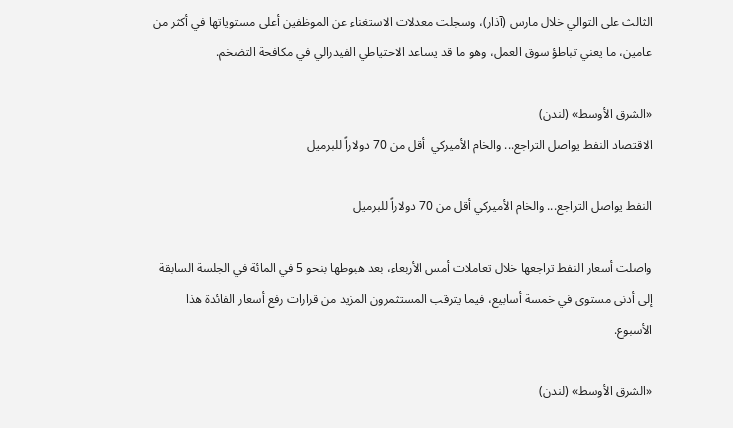الثالث على التوالي خلال مارس (آذار)، وسجلت معدلات الاستغناء عن الموظفين أعلى مستوياتها في أكثر من عامين، ما يعني تباطؤ سوق العمل، وهو ما قد يساعد الاحتياطي الفيدرالي في مكافحة التضخم.

«الشرق الأوسط» (لندن)
الاقتصاد النفط يواصل التراجع... والخام الأميركي  أقل من 70 دولاراً للبرميل

النفط يواصل التراجع... والخام الأميركي أقل من 70 دولاراً للبرميل

واصلت أسعار النفط تراجعها خلال تعاملات أمس الأربعاء، بعد هبوطها بنحو 5 في المائة في الجلسة السابقة إلى أدنى مستوى في خمسة أسابيع، فيما يترقب المستثمرون المزيد من قرارات رفع أسعار الفائدة هذا الأسبوع.

«الشرق الأوسط» (لندن)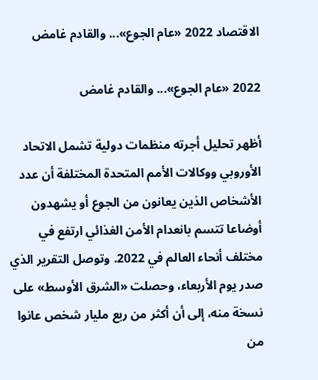الاقتصاد 2022 «عام الجوع»... والقادم غامض

2022 «عام الجوع»... والقادم غامض

أظهر تحليل أجرته منظمات دولية تشمل الاتحاد الأوروبي ووكالات الأمم المتحدة المختلفة أن عدد الأشخاص الذين يعانون من الجوع أو يشهدون أوضاعا تتسم بانعدام الأمن الغذائي ارتفع في مختلف أنحاء العالم في 2022. وتوصل التقرير الذي صدر يوم الأربعاء، وحصلت «الشرق الأوسط» على نسخة منه، إلى أن أكثر من ربع مليار شخص عانوا من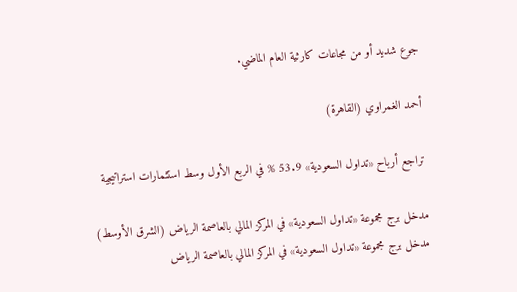جوع شديد أو من مجاعات كارثية العام الماضي.

أحمد الغمراوي (القاهرة)

تراجع أرباح «تداول السعودية» 53.9 % في الربع الأول وسط استثمارات استراتيجية

مدخل برج مجموعة «تداول السعودية» في المركز المالي بالعاصمة الرياض (الشرق الأوسط)
مدخل برج مجموعة «تداول السعودية» في المركز المالي بالعاصمة الرياض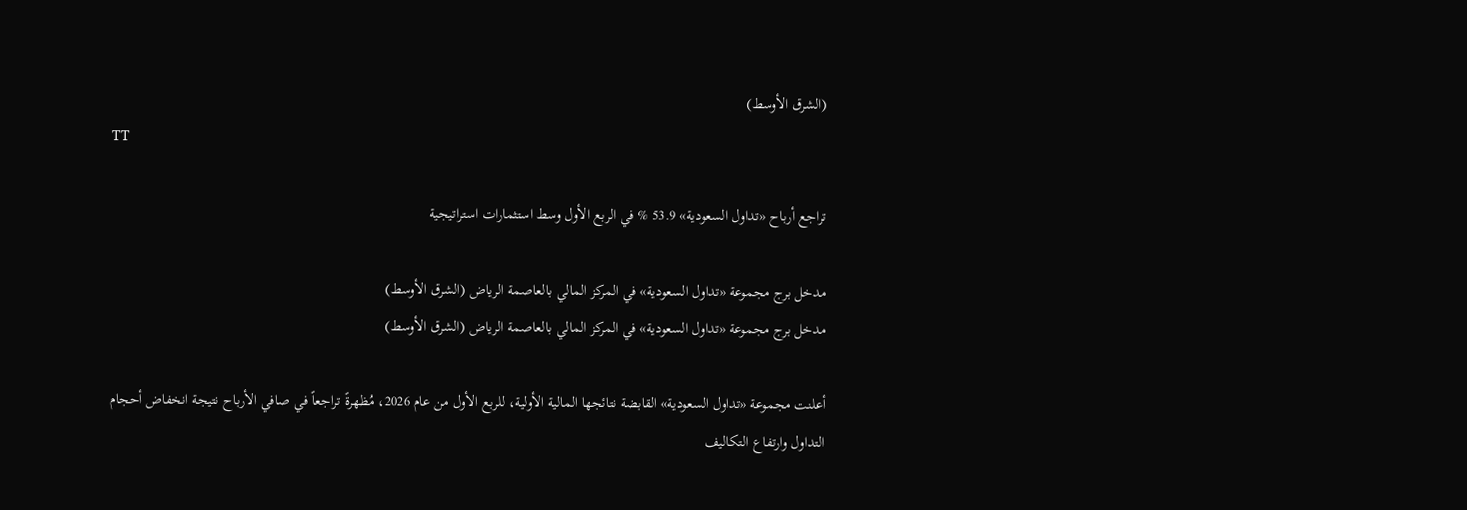(الشرق الأوسط)
TT

تراجع أرباح «تداول السعودية» 53.9 % في الربع الأول وسط استثمارات استراتيجية

مدخل برج مجموعة «تداول السعودية» في المركز المالي بالعاصمة الرياض (الشرق الأوسط)
مدخل برج مجموعة «تداول السعودية» في المركز المالي بالعاصمة الرياض (الشرق الأوسط)

أعلنت مجموعة «تداول السعودية» القابضة نتائجها المالية الأولية، للربع الأول من عام 2026، مُظهرةً تراجعاً في صافي الأرباح نتيجة انخفاض أحجام التداول وارتفاع التكاليف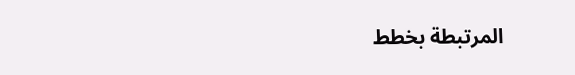المرتبطة بخطط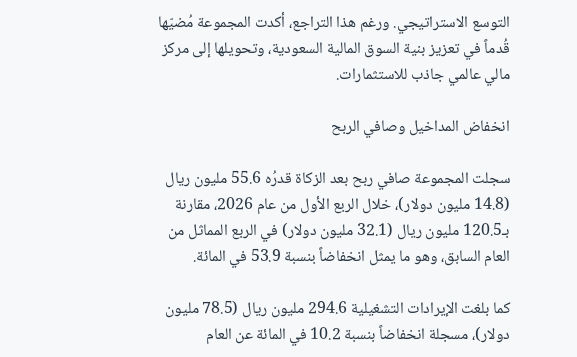التوسع الاستراتيجي. ورغم هذا التراجع، أكدت المجموعة مُضيّها قُدماً في تعزيز بنية السوق المالية السعودية، وتحويلها إلى مركز مالي عالمي جاذب للاستثمارات.

انخفاض المداخيل وصافي الربح

سجلت المجموعة صافي ربح بعد الزكاة قدرُه 55.6 مليون ريال (14.8 مليون دولار)، خلال الربع الأول من عام 2026، مقارنة بـ120.5 مليون ريال (32.1 مليون دولار) في الربع المماثل من العام السابق، وهو ما يمثل انخفاضاً بنسبة 53.9 في المائة.

كما بلغت الإيرادات التشغيلية 294.6 مليون ريال (78.5 مليون دولار)، مسجلة انخفاضاً بنسبة 10.2 في المائة عن العام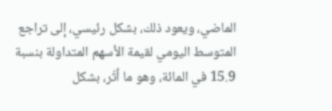الماضي، ويعود ذلك، بشكل رئيسي، إلى تراجع المتوسط اليومي لقيمة الأسهم المتداولة بنسبة 15.9 في المائة، وهو ما أثّر، بشكل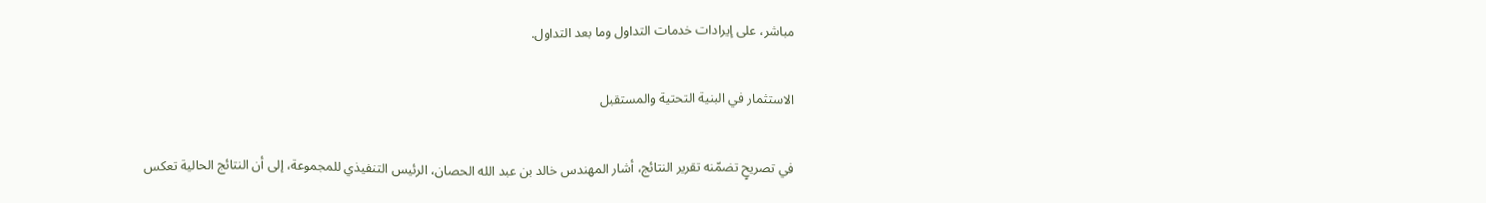مباشر، على إيرادات خدمات التداول وما بعد التداول.

الاستثمار في البنية التحتية والمستقبل

في تصريحٍ تضمّنه تقرير النتائج، أشار المهندس خالد بن عبد الله الحصان، الرئيس التنفيذي للمجموعة، إلى أن النتائج الحالية تعكس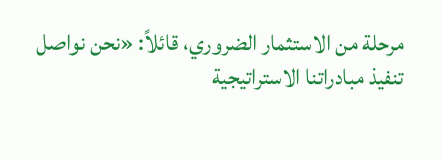مرحلة من الاستثمار الضروري، قائلاً: «نحن نواصل تنفيذ مبادراتنا الاستراتيجية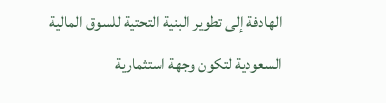الهادفة إلى تطوير البنية التحتية للسوق المالية السعودية لتكون وجهة استثمارية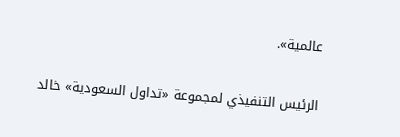عالمية».

الرئيس التنفيذي لمجموعة «تداول السعودية» خالد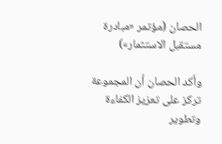الحصان (مؤتمر «مبادرة مستقبل الاستثمار»)

وأكد الحصان أن المجموعة تركز على تعزيز الكفاءة وتطوير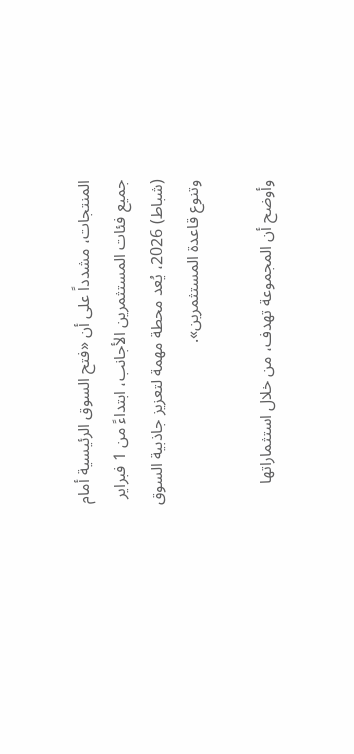المنتجات، مشدداً على أن «فتح السوق الرئيسية أمام جميع فئات المستثمرين الأجانب، ابتداءً من 1 فبراير (شباط) 2026، يُعد محطة مهمة لتعزيز جاذبية السوق وتنوع قاعدة المستثمرين».

وأوضح أن المجموعة تهدف، من خلال استثماراتها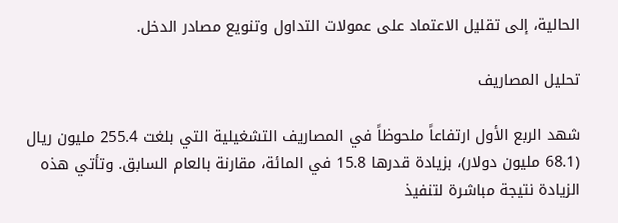الحالية، إلى تقليل الاعتماد على عمولات التداول وتنويع مصادر الدخل.

تحليل المصاريف

شهد الربع الأول ارتفاعاً ملحوظاً في المصاريف التشغيلية التي بلغت 255.4 مليون ريال (68.1 مليون دولار)، بزيادة قدرها 15.8 في المائة، مقارنة بالعام السابق. وتأتي هذه الزيادة نتيجة مباشرة لتنفيذ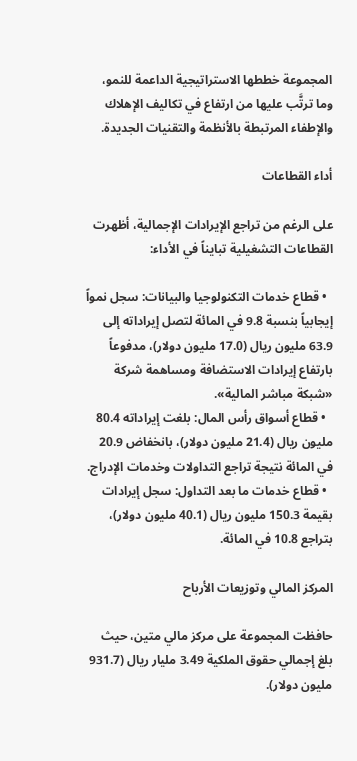المجموعة خططها الاستراتيجية الداعمة للنمو، وما ترتَّب عليها من ارتفاع في تكاليف الإهلاك والإطفاء المرتبطة بالأنظمة والتقنيات الجديدة.

أداء القطاعات

على الرغم من تراجع الإيرادات الإجمالية، أظهرت القطاعات التشغيلية تبايناً في الأداء:

  • قطاع خدمات التكنولوجيا والبيانات: سجل نمواً إيجابياً بنسبة 9.8 في المائة لتصل إيراداته إلى 63.9 مليون ريال (17.0 مليون دولار)، مدفوعاً بارتفاع إيرادات الاستضافة ومساهمة شركة «شبكة مباشر المالية».
  • قطاع أسواق رأس المال: بلغت إيراداته 80.4 مليون ريال (21.4 مليون دولار)، بانخفاض 20.9 في المائة نتيجة تراجع التداولات وخدمات الإدراج.
  • قطاع خدمات ما بعد التداول: سجل إيرادات بقيمة 150.3 مليون ريال (40.1 مليون دولار)، بتراجع 10.8 في المائة.

المركز المالي وتوزيعات الأرباح

حافظت المجموعة على مركز مالي متين، حيث بلغ إجمالي حقوق الملكية 3.49 مليار ريال (931.7 مليون دولار).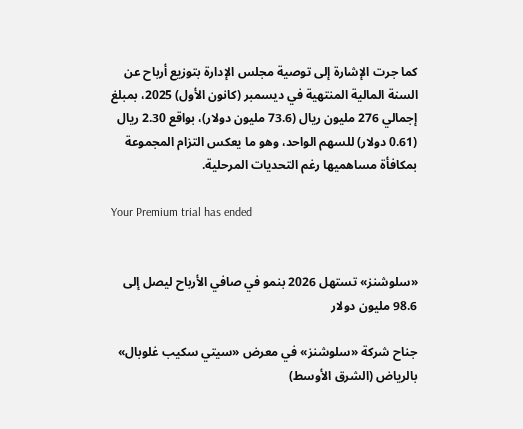كما جرت الإشارة إلى توصية مجلس الإدارة بتوزيع أرباح عن السنة المالية المنتهية في ديسمبر (كانون الأول) 2025، بمبلغ إجمالي 276 مليون ريال (73.6 مليون دولار)، بواقع 2.30 ريال (0.61 دولار) للسهم الواحد، وهو ما يعكس التزام المجموعة بمكافأة مساهميها رغم التحديات المرحلية.

Your Premium trial has ended


«سلوشنز» تستهل 2026 بنمو في صافي الأرباح ليصل إلى 98.6 مليون دولار

جناح شركة «سلوشنز» في معرض «سيتي سكيب غلوبال» بالرياض (الشرق الأوسط)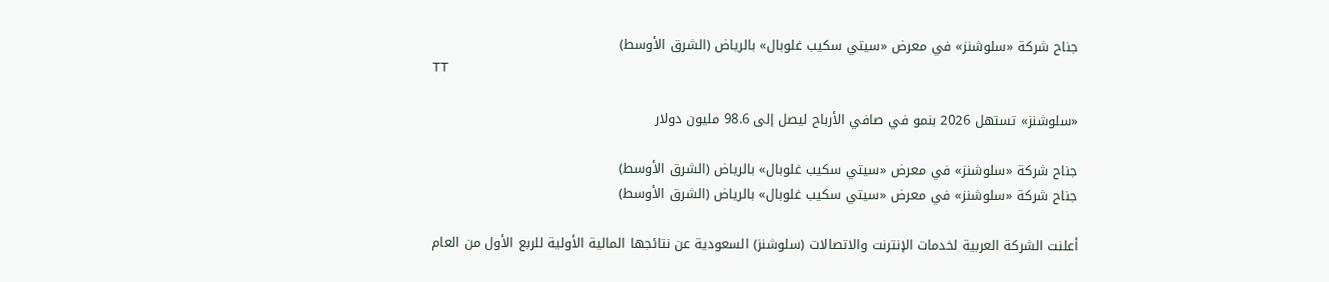جناح شركة «سلوشنز» في معرض «سيتي سكيب غلوبال» بالرياض (الشرق الأوسط)
TT

«سلوشنز» تستهل 2026 بنمو في صافي الأرباح ليصل إلى 98.6 مليون دولار

جناح شركة «سلوشنز» في معرض «سيتي سكيب غلوبال» بالرياض (الشرق الأوسط)
جناح شركة «سلوشنز» في معرض «سيتي سكيب غلوبال» بالرياض (الشرق الأوسط)

أعلنت الشركة العربية لخدمات الإنترنت والاتصالات (سلوشنز) السعودية عن نتائجها المالية الأولية للربع الأول من العام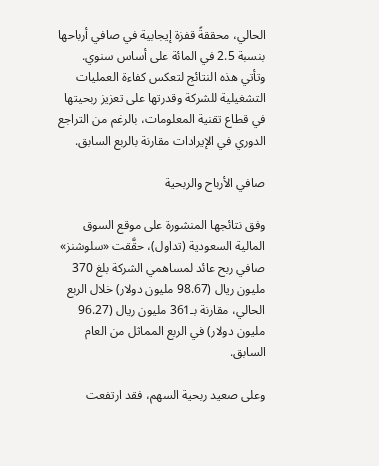الحالي، محققةً قفزة إيجابية في صافي أرباحها بنسبة 2.5 في المائة على أساس سنوي. وتأتي هذه النتائج لتعكس كفاءة العمليات التشغيلية للشركة وقدرتها على تعزيز ربحيتها في قطاع تقنية المعلومات، بالرغم من التراجع الدوري في الإيرادات مقارنة بالربع السابق.

صافي الأرباح والربحية

وفق نتائجها المنشورة على موقع السوق المالية السعودية (تداول)، حقَّقت «سلوشنز» صافي ربح عائد لمساهمي الشركة بلغ 370 مليون ريال (98.67 مليون دولار) خلال الربع الحالي، مقارنة بـ361 مليون ريال (96.27 مليون دولار) في الربع المماثل من العام السابق.

وعلى صعيد ربحية السهم، فقد ارتفعت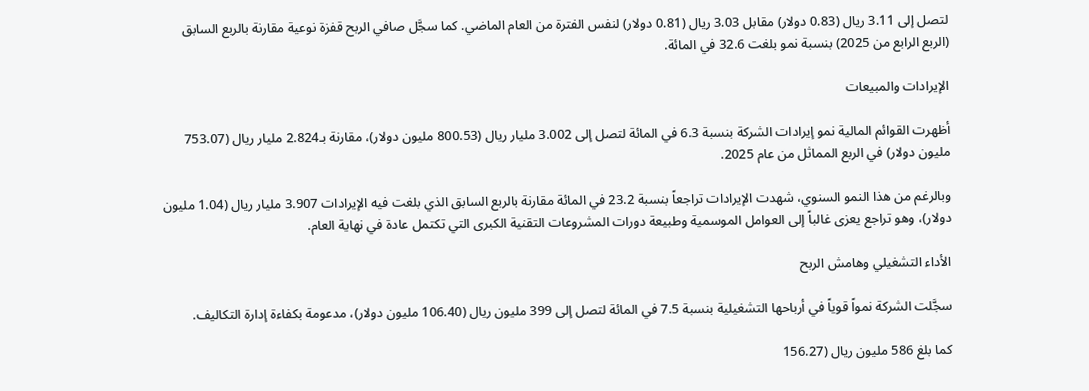لتصل إلى 3.11 ريال (0.83 دولار) مقابل 3.03 ريال (0.81 دولار) لنفس الفترة من العام الماضي. كما سجَّل صافي الربح قفزة نوعية مقارنة بالربع السابق (الربع الرابع من 2025) بنسبة نمو بلغت 32.6 في المائة.

الإيرادات والمبيعات

أظهرت القوائم المالية نمو إيرادات الشركة بنسبة 6.3 في المائة لتصل إلى 3.002 مليار ريال (800.53 مليون دولار)، مقارنة بـ2.824 مليار ريال (753.07 مليون دولار) في الربع المماثل من عام 2025.

وبالرغم من هذا النمو السنوي، شهدت الإيرادات تراجعاً بنسبة 23.2 في المائة مقارنة بالربع السابق الذي بلغت فيه الإيرادات 3.907 مليار ريال (1.04 مليون دولار)، وهو تراجع يعزى غالباً إلى العوامل الموسمية وطبيعة دورات المشروعات التقنية الكبرى التي تكتمل عادة في نهاية العام.

الأداء التشغيلي وهامش الربح

سجَّلت الشركة نمواً قوياً في أرباحها التشغيلية بنسبة 7.5 في المائة لتصل إلى 399 مليون ريال (106.40 مليون دولار)، مدعومة بكفاءة إدارة التكاليف.

كما بلغ 586 مليون ريال (156.27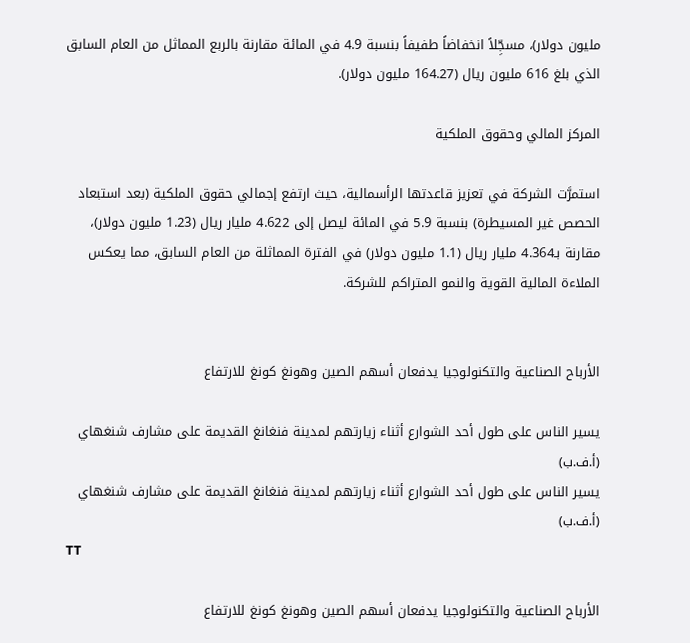مليون دولار)، مسجِّلاً انخفاضاً طفيفاً بنسبة 4.9 في المائة مقارنة بالربع المماثل من العام السابق الذي بلغ 616 مليون ريال (164.27 مليون دولار).

المركز المالي وحقوق الملكية

استمرَّت الشركة في تعزيز قاعدتها الرأسمالية، حيث ارتفع إجمالي حقوق الملكية (بعد استبعاد الحصص غير المسيطرة) بنسبة 5.9 في المائة ليصل إلى 4.622 مليار ريال (1.23 مليون دولار)، مقارنة بـ4.364 مليار ريال (1.1 مليون دولار) في الفترة المماثلة من العام السابق، مما يعكس الملاءة المالية القوية والنمو المتراكم للشركة.


الأرباح الصناعية والتكنولوجيا يدفعان أسهم الصين وهونغ كونغ للارتفاع

يسير الناس على طول أحد الشوارع أثناء زيارتهم لمدينة فنغانغ القديمة على مشارف شنغهاي (أ.ف.ب)
يسير الناس على طول أحد الشوارع أثناء زيارتهم لمدينة فنغانغ القديمة على مشارف شنغهاي (أ.ف.ب)
TT

الأرباح الصناعية والتكنولوجيا يدفعان أسهم الصين وهونغ كونغ للارتفاع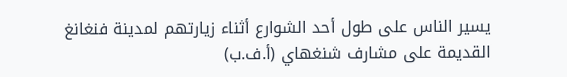يسير الناس على طول أحد الشوارع أثناء زيارتهم لمدينة فنغانغ القديمة على مشارف شنغهاي (أ.ف.ب)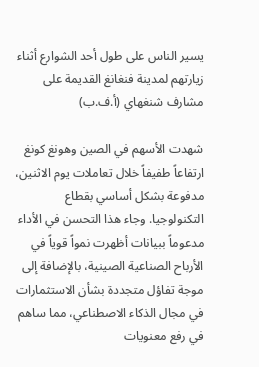يسير الناس على طول أحد الشوارع أثناء زيارتهم لمدينة فنغانغ القديمة على مشارف شنغهاي (أ.ف.ب)

شهدت الأسهم في الصين وهونغ كونغ ارتفاعاً طفيفاً خلال تعاملات يوم الاثنين، مدفوعة بشكل أساسي بقطاع التكنولوجيا. وجاء هذا التحسن في الأداء مدعوماً ببيانات أظهرت نمواً قوياً في الأرباح الصناعية الصينية، بالإضافة إلى موجة تفاؤل متجددة بشأن الاستثمارات في مجال الذكاء الاصطناعي، مما ساهم في رفع معنويات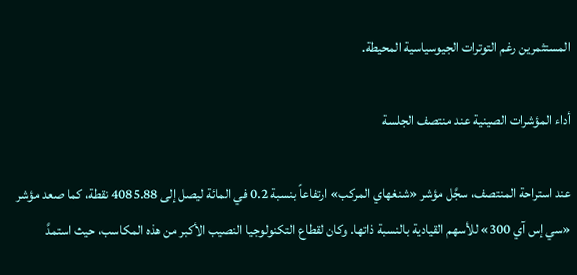المستثمرين رغم التوترات الجيوسياسية المحيطة.

أداء المؤشرات الصينية عند منتصف الجلسة

عند استراحة المنتصف، سجَّل مؤشر «شنغهاي المركب» ارتفاعاً بنسبة 0.2 في المائة ليصل إلى 4085.88 نقطة، كما صعد مؤشر «سي إس آي 300» للأسهم القيادية بالنسبة ذاتها. وكان لقطاع التكنولوجيا النصيب الأكبر من هذه المكاسب، حيث استمدَّ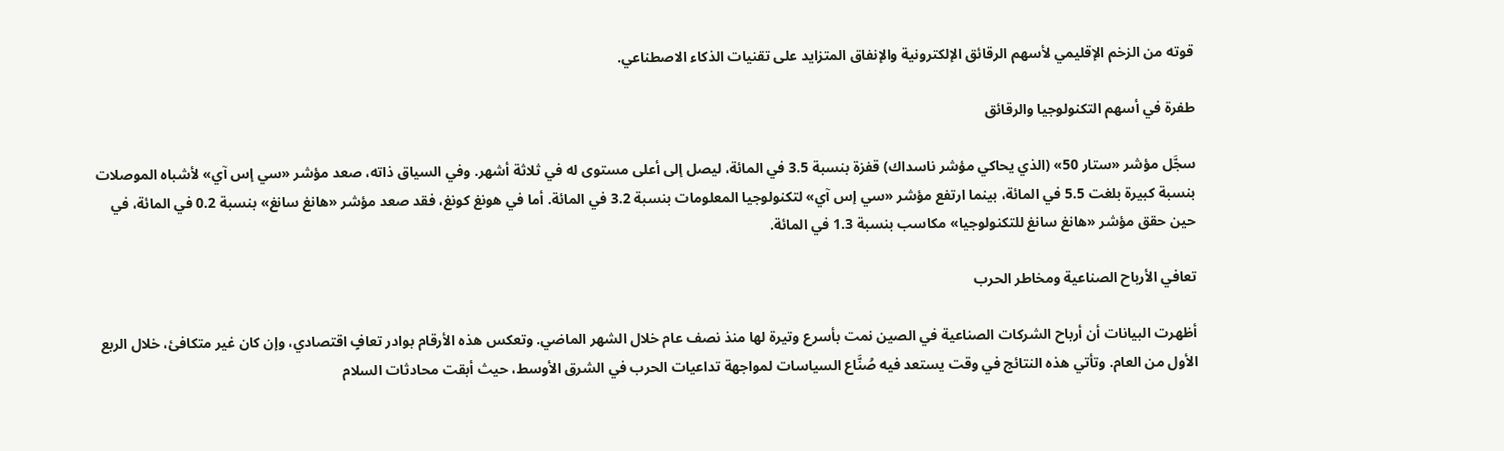قوته من الزخم الإقليمي لأسهم الرقائق الإلكترونية والإنفاق المتزايد على تقنيات الذكاء الاصطناعي.

طفرة في أسهم التكنولوجيا والرقائق

سجَّل مؤشر «ستار 50» (الذي يحاكي مؤشر ناسداك) قفزة بنسبة 3.5 في المائة، ليصل إلى أعلى مستوى له في ثلاثة أشهر. وفي السياق ذاته، صعد مؤشر «سي إس آي» لأشباه الموصلات بنسبة كبيرة بلغت 5.5 في المائة، بينما ارتفع مؤشر «سي إس آي» لتكنولوجيا المعلومات بنسبة 3.2 في المائة. أما في هونغ كونغ، فقد صعد مؤشر «هانغ سانغ» بنسبة 0.2 في المائة، في حين حقق مؤشر «هانغ سانغ للتكنولوجيا» مكاسب بنسبة 1.3 في المائة.

تعافي الأرباح الصناعية ومخاطر الحرب

أظهرت البيانات أن أرباح الشركات الصناعية في الصين نمت بأسرع وتيرة لها منذ نصف عام خلال الشهر الماضي. وتعكس هذه الأرقام بوادر تعافٍ اقتصادي، وإن كان غير متكافئ، خلال الربع الأول من العام. وتأتي هذه النتائج في وقت يستعد فيه صُنَّاع السياسات لمواجهة تداعيات الحرب في الشرق الأوسط، حيث أبقت محادثات السلام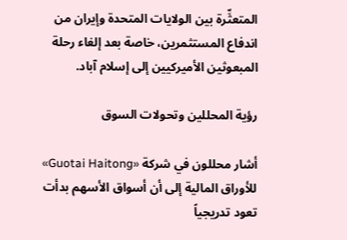المتعثِّرة بين الولايات المتحدة وإيران من اندفاع المستثمرين، خاصة بعد إلغاء رحلة المبعوثين الأميركيين إلى إسلام آباد.

رؤية المحللين وتحولات السوق

أشار محللون في شركة «Guotai Haitong» للأوراق المالية إلى أن أسواق الأسهم بدأت تعود تدريجياً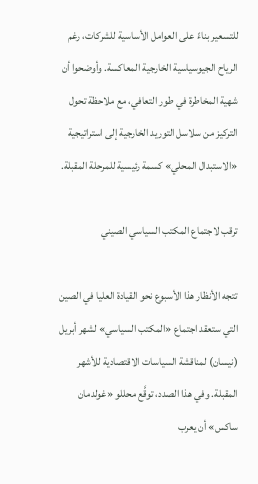للتسعير بناءً على العوامل الأساسية للشركات، رغم الرياح الجيوسياسية الخارجية المعاكسة. وأوضحوا أن شهية المخاطرة في طور التعافي، مع ملاحظة تحول التركيز من سلاسل التوريد الخارجية إلى استراتيجية «الاستبدال المحلي» كسمة رئيسية للمرحلة المقبلة.

ترقب لاجتماع المكتب السياسي الصيني

تتجه الأنظار هذا الأسبوع نحو القيادة العليا في الصين التي ستعقد اجتماع «المكتب السياسي» لشهر أبريل (نيسان) لمناقشة السياسات الاقتصادية للأشهر المقبلة. وفي هذا الصدد، توقَّع محللو «غولدمان ساكس» أن يعرب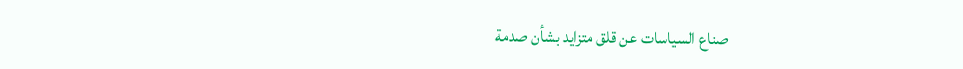صناع السياسات عن قلق متزايد بشأن صدمة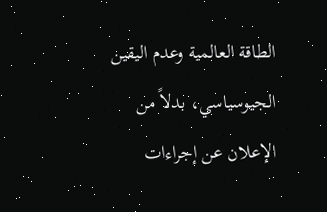الطاقة العالمية وعدم اليقين الجيوسياسي، بدلاً من الإعلان عن إجراءات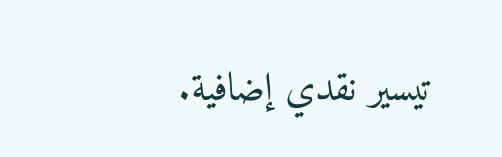تيسير نقدي إضافية.